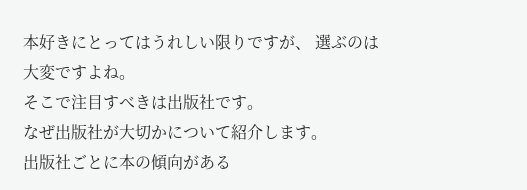本好きにとってはうれしい限りですが、 選ぶのは大変ですよね。
そこで注目すべきは出版社です。
なぜ出版社が大切かについて紹介します。
出版社ごとに本の傾向がある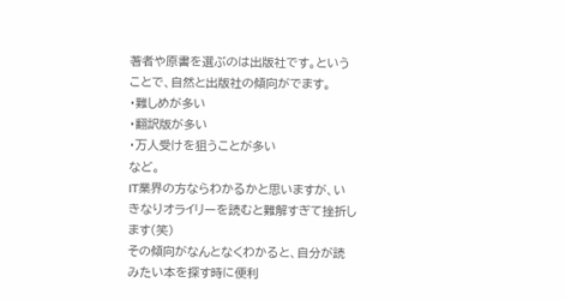著者や原書を選ぶのは出版社です。ということで、自然と出版社の傾向がでます。
・難しめが多い
・翻訳版が多い
・万人受けを狙うことが多い
など。
IT業界の方ならわかるかと思いますが、いきなりオライリーを読むと難解すぎて挫折します(笑)
その傾向がなんとなくわかると、自分が読みたい本を探す時に便利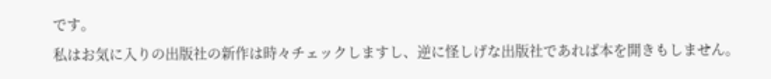です。
私はお気に入りの出版社の新作は時々チェックしますし、逆に怪しげな出版社であれば本を開きもしません。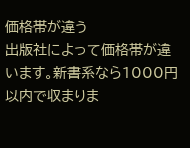価格帯が違う
出版社によって価格帯が違います。新書系なら1000円以内で収まりま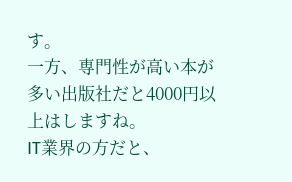す。
一方、専門性が高い本が多い出版社だと4000円以上はしますね。
IT業界の方だと、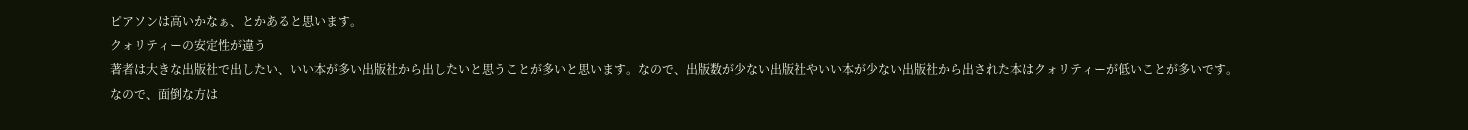ピアソンは高いかなぁ、とかあると思います。
クォリティーの安定性が違う
著者は大きな出版社で出したい、いい本が多い出版社から出したいと思うことが多いと思います。なので、出版数が少ない出版社やいい本が少ない出版社から出された本はクォリティーが低いことが多いです。
なので、面倒な方は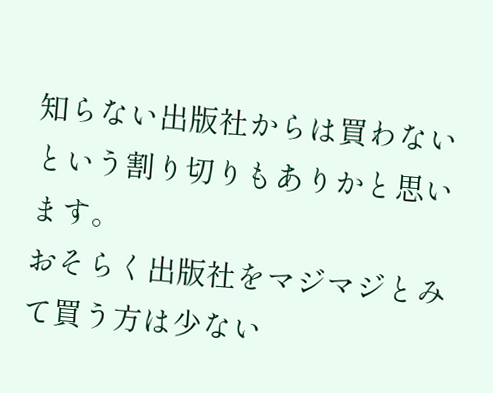知らない出版社からは買わないという割り切りもありかと思います。
おそらく出版社をマジマジとみて買う方は少ない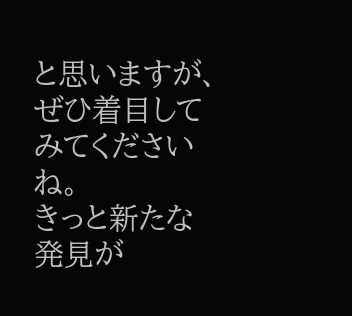と思いますが、ぜひ着目してみてくださいね。
きっと新たな発見が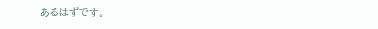あるはずです。